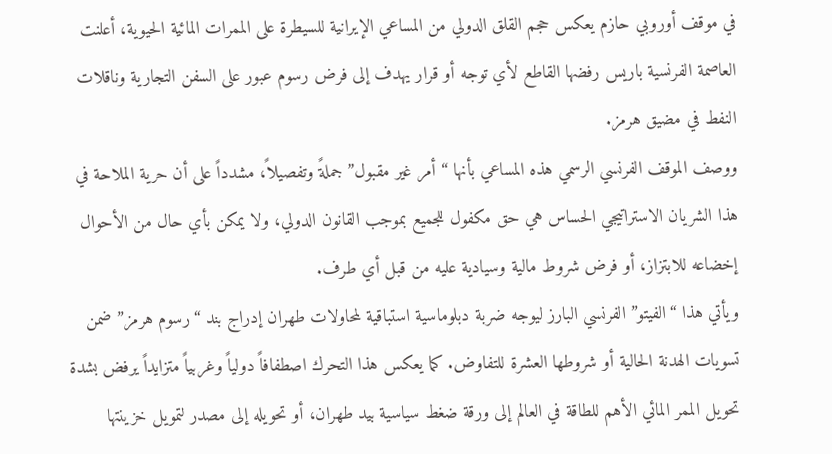في موقف أوروبي حازم يعكس حجم القلق الدولي من المساعي الإيرانية للسيطرة على الممرات المائية الحيوية، أعلنت العاصمة الفرنسية باريس رفضها القاطع لأي توجه أو قرار يهدف إلى فرض رسوم عبور على السفن التجارية وناقلات النفط في مضيق هرمز.
ووصف الموقف الفرنسي الرسمي هذه المساعي بأنها “أمر غير مقبول” جملةً وتفصيلاً، مشدداً على أن حرية الملاحة في هذا الشريان الاستراتيجي الحساس هي حق مكفول للجميع بموجب القانون الدولي، ولا يمكن بأي حال من الأحوال إخضاعه للابتزاز، أو فرض شروط مالية وسيادية عليه من قبل أي طرف.
ويأتي هذا “الفيتو” الفرنسي البارز ليوجه ضربة دبلوماسية استباقية لمحاولات طهران إدراج بند “رسوم هرمز” ضمن تسويات الهدنة الحالية أو شروطها العشرة للتفاوض. كما يعكس هذا التحرك اصطفافاً دولياً وغربياً متزايداً يرفض بشدة تحويل الممر المائي الأهم للطاقة في العالم إلى ورقة ضغط سياسية بيد طهران، أو تحويله إلى مصدر لتمويل خزينتها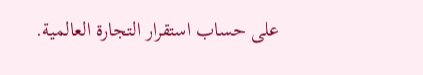على حساب استقرار التجارة العالمية.